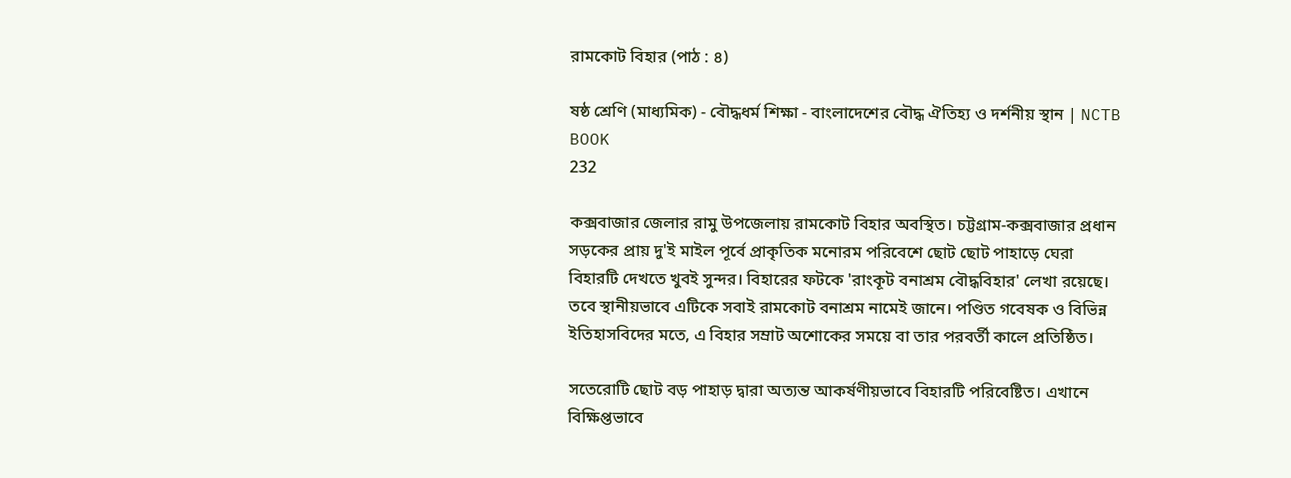রামকোট বিহার (পাঠ : ৪)

ষষ্ঠ শ্রেণি (মাধ্যমিক) - বৌদ্ধধর্ম শিক্ষা - বাংলাদেশের বৌদ্ধ ঐতিহ্য ও দর্শনীয় স্থান | NCTB BOOK
232

কক্সবাজার জেলার রামু উপজেলায় রামকোট বিহার অবস্থিত। চট্টগ্রাম-কক্সবাজার প্রধান সড়কের প্রায় দু'ই মাইল পূর্বে প্রাকৃতিক মনোরম পরিবেশে ছোট ছোট পাহাড়ে ঘেরা বিহারটি দেখতে খুবই সুন্দর। বিহারের ফটকে 'রাংকূট বনাশ্রম বৌদ্ধবিহার' লেখা রয়েছে। তবে স্থানীয়ভাবে এটিকে সবাই রামকোট বনাশ্রম নামেই জানে। পণ্ডিত গবেষক ও বিভিন্ন ইতিহাসবিদের মতে, এ বিহার সম্রাট অশোকের সময়ে বা তার পরবর্তী কালে প্রতিষ্ঠিত।

সতেরোটি ছোট বড় পাহাড় দ্বারা অত্যন্ত আকর্ষণীয়ভাবে বিহারটি পরিবেষ্টিত। এখানে বিক্ষিপ্তভাবে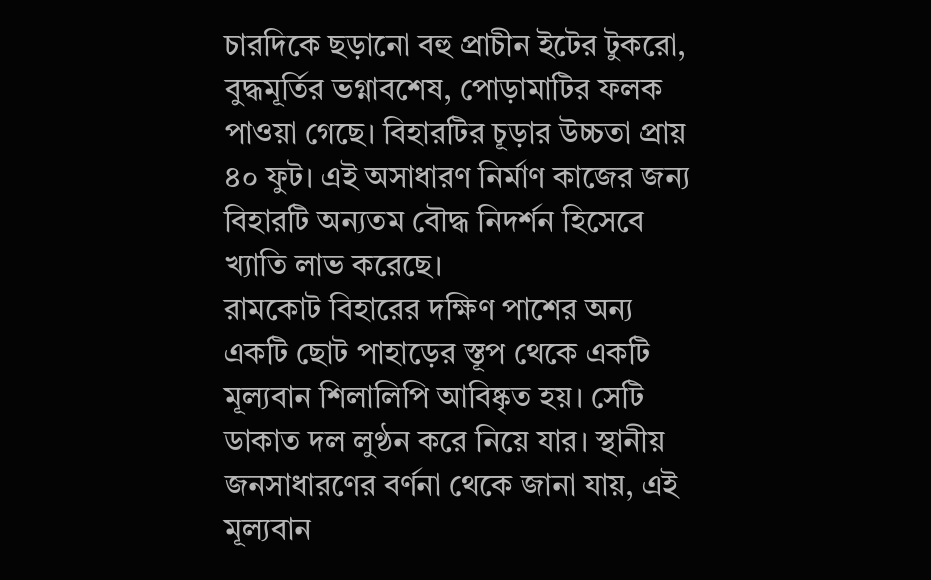চারদিকে ছড়ানো বহু প্রাচীন ইটের টুকরো, বুদ্ধমূর্তির ভগ্নাবশেষ, পোড়ামাটির ফলক পাওয়া গেছে। বিহারটির চূড়ার উচ্চতা প্রায় ৪০ ফুট। এই অসাধারণ নির্মাণ কাজের জন্য বিহারটি অন্যতম বৌদ্ধ নিদর্শন হিসেবে খ্যাতি লাভ করেছে।
রামকোট বিহারের দক্ষিণ পাশের অন্য একটি ছোট পাহাড়ের স্তূপ থেকে একটি মূল্যবান শিলালিপি আবিষ্কৃত হয়। সেটি ডাকাত দল লুণ্ঠন করে নিয়ে যার। স্থানীয় জনসাধারণের বর্ণনা থেকে জানা যায়, এই মূল্যবান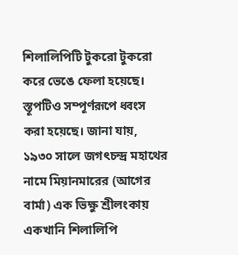শিলালিপিটি টুকরো টুকরো করে ভেঙে ফেলা হয়েছে। স্তূপটিও সম্পূর্ণরূপে ধ্বংস করা হয়েছে। জানা যায়, ১৯৩০ সালে জগৎচন্দ্র মহাথের নামে মিয়ানমারের (আগের বার্মা) এক ভিক্ষু শ্রীলংকায় একখানি শিলালিপি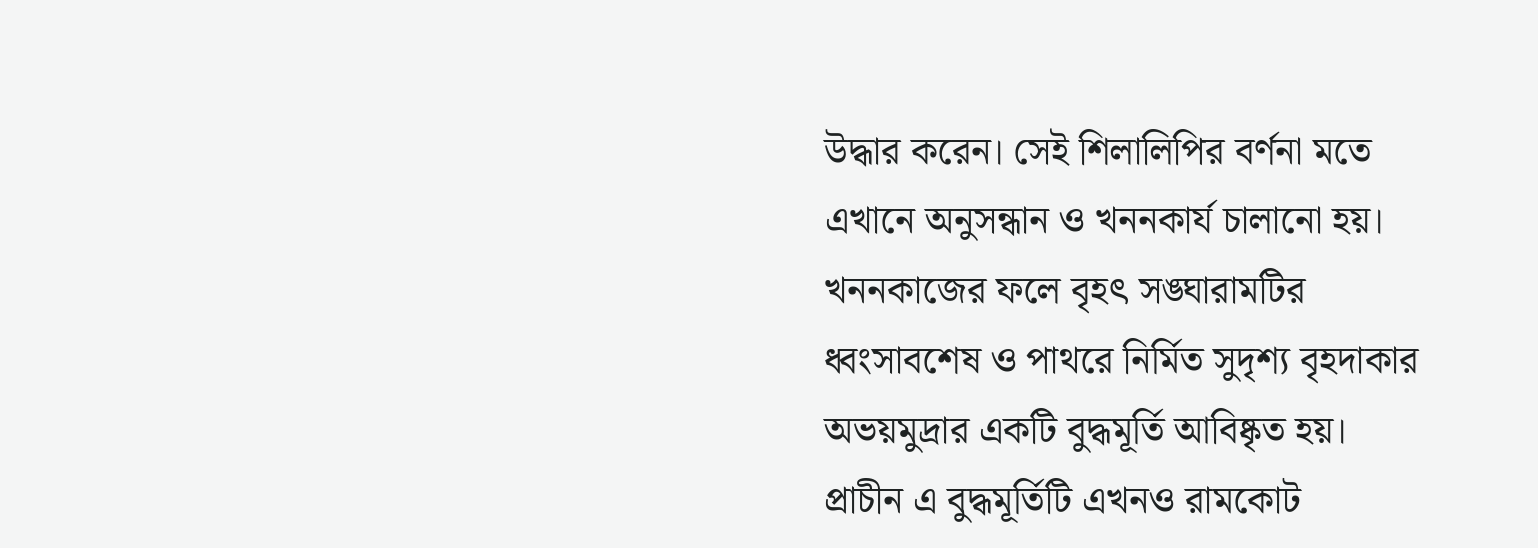উদ্ধার করেন। সেই শিলালিপির বর্ণনা মতে এখানে অনুসন্ধান ও খননকার্য চালানো হয়। খননকাজের ফলে বৃহৎ সঙ্ঘারামটির ধ্বংসাবশেষ ও পাথরে নির্মিত সুদৃশ্য বৃহদাকার অভয়মুদ্রার একটি বুদ্ধমূর্তি আবিষ্কৃত হয়।
প্রাচীন এ বুদ্ধমূর্তিটি এখনও রামকোট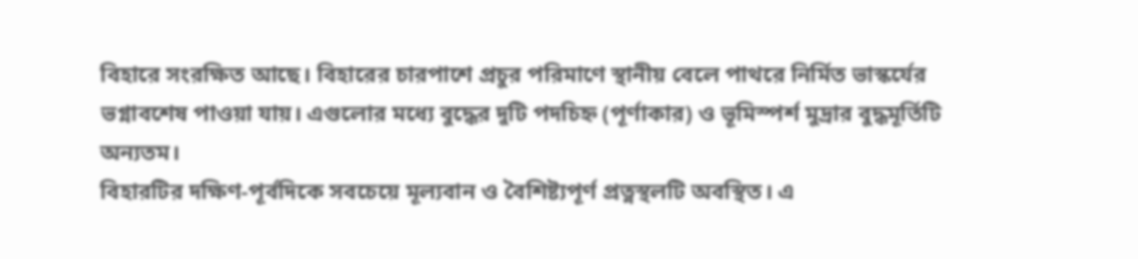বিহারে সংরক্ষিত আছে। বিহারের চারপাশে প্রচুর পরিমাণে স্থানীয় বেলে পাথরে নির্মিত ভাস্কর্যের ভগ্নাবশেষ পাওয়া যায়। এগুলোর মধ্যে বুদ্ধের দুটি পদচিহ্ন (পূর্ণাকার) ও ভূমিস্পর্শ মুদ্রার বুদ্ধমূর্তিটি অন্যতম।
বিহারটির দক্ষিণ-পূর্বদিকে সবচেয়ে মূল্যবান ও বৈশিষ্ট্যপূর্ণ প্রত্নস্থলটি অবস্থিত। এ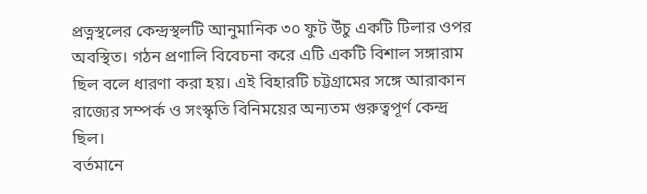প্রত্নস্থলের কেন্দ্রস্থলটি আনুমানিক ৩০ ফুট উঁচু একটি টিলার ওপর অবস্থিত। গঠন প্রণালি বিবেচনা করে এটি একটি বিশাল সঙ্গারাম ছিল বলে ধারণা করা হয়। এই বিহারটি চট্টগ্রামের সঙ্গে আরাকান রাজ্যের সম্পর্ক ও সংস্কৃতি বিনিময়ের অন্যতম গুরুত্বপূর্ণ কেন্দ্র ছিল।
বর্তমানে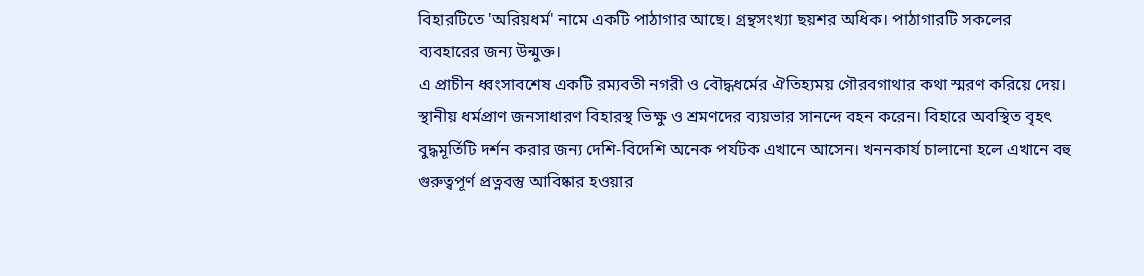বিহারটিতে 'অরিয়ধর্ম' নামে একটি পাঠাগার আছে। গ্রন্থসংখ্যা ছয়শর অধিক। পাঠাগারটি সকলের ব্যবহারের জন্য উন্মুক্ত।
এ প্রাচীন ধ্বংসাবশেষ একটি রম্যবতী নগরী ও বৌদ্ধধর্মের ঐতিহ্যময় গৌরবগাথার কথা স্মরণ করিয়ে দেয়।
স্থানীয় ধর্মপ্রাণ জনসাধারণ বিহারস্থ ভিক্ষু ও শ্রমণদের ব্যয়ভার সানন্দে বহন করেন। বিহারে অবস্থিত বৃহৎ বুদ্ধমূর্তিটি দর্শন করার জন্য দেশি-বিদেশি অনেক পর্যটক এখানে আসেন। খননকার্য চালানো হলে এখানে বহু গুরুত্বপূর্ণ প্রত্নবস্তু আবিষ্কার হওয়ার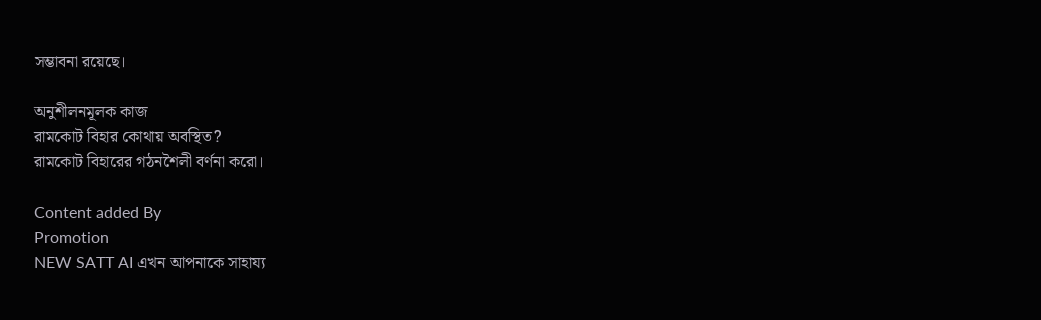সম্ভাবনা রয়েছে।

অনুশীলনমূলক কাজ
রামকোট বিহার কোথায় অবস্থিত?
রামকোট বিহারের গঠনশৈলী বর্ণনা করো।

Content added By
Promotion
NEW SATT AI এখন আপনাকে সাহায্য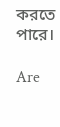করতে পারে।

Are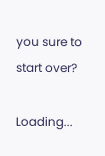you sure to start over?

Loading...